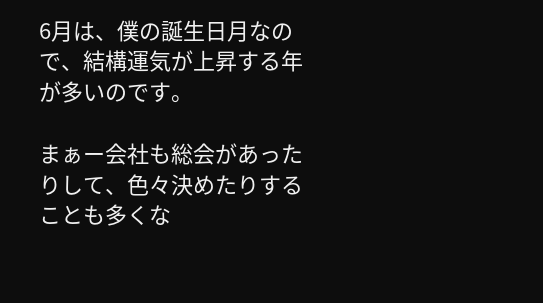6月は、僕の誕生日月なので、結構運気が上昇する年が多いのです。

まぁー会社も総会があったりして、色々決めたりすることも多くな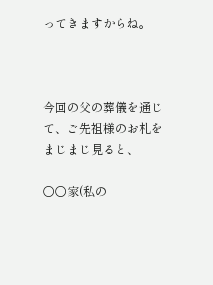ってきますからね。



今回の父の葬儀を通じて、ご先祖様のお札をまじまじ見ると、

〇〇家(私の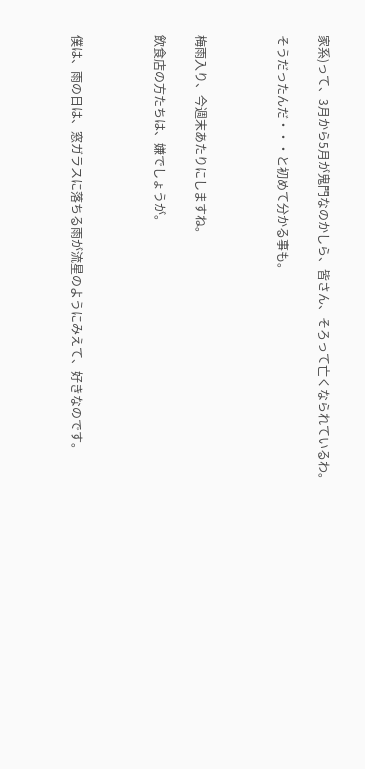家系)って、3月から5月が鬼門なのかしら、皆さん、そろって亡くなられているわ。

そうだったんだ・・・と初めて分かる事も。



梅雨入り、今週末あたりにしますね。

飲食店の方たちは、嫌でしょうが。



僕は、雨の日は、窓ガラスに落ちる雨が流星のようにみえて、好きなのです。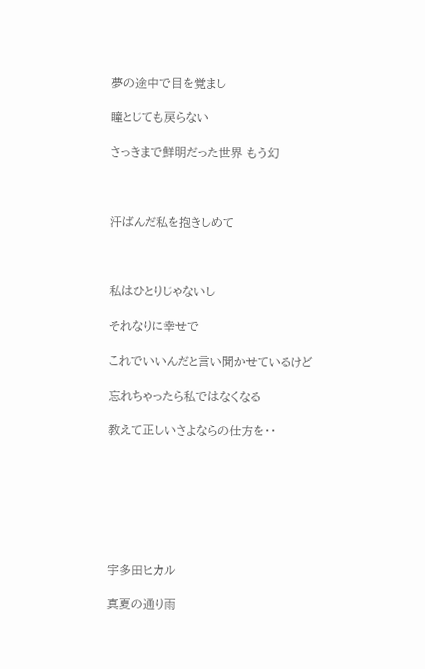夢の途中で目を覚まし

瞳とじても戻らない

さっきまで鮮明だった世界 もう幻



汗ばんだ私を抱きしめて



私はひとりじゃないし

それなりに幸せで

これでいいんだと言い聞かせているけど

忘れちゃったら私ではなくなる

教えて正しいさよならの仕方を・・







宇多田ヒカル

真夏の通り雨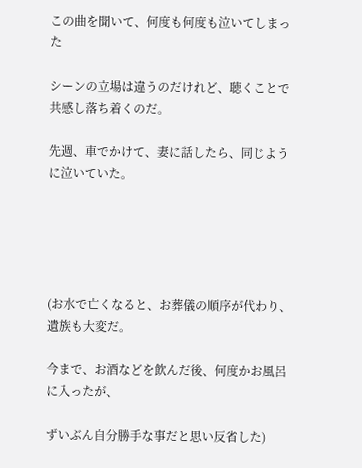この曲を聞いて、何度も何度も泣いてしまった

シーンの立場は違うのだけれど、聴くことで共感し落ち着くのだ。

先週、車でかけて、妻に話したら、同じように泣いていた。





(お水で亡くなると、お葬儀の順序が代わり、遺族も大変だ。

今まで、お酒などを飲んだ後、何度かお風呂に入ったが、

ずいぶん自分勝手な事だと思い反省した)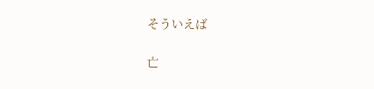そういえば

亡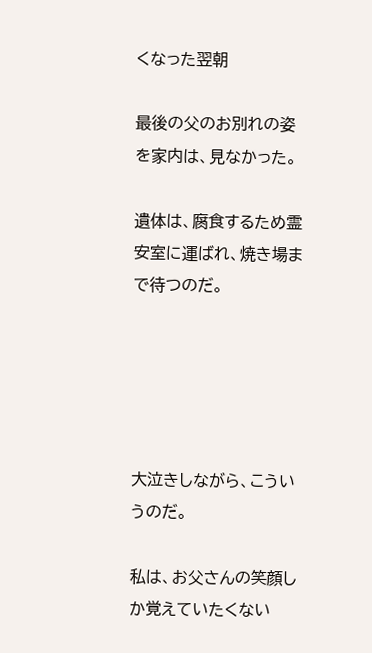くなった翌朝

最後の父のお別れの姿を家内は、見なかった。

遺体は、腐食するため霊安室に運ばれ、焼き場まで待つのだ。





大泣きしながら、こういうのだ。

私は、お父さんの笑顔しか覚えていたくない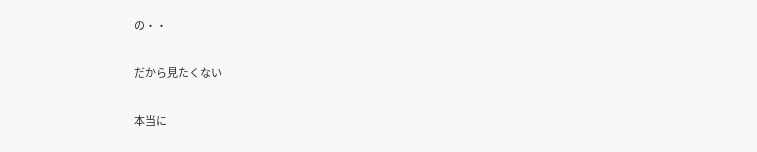の・・

だから見たくない

本当に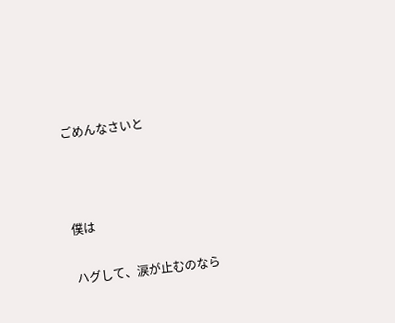ごめんなさいと



僕は

ハグして、涙が止むのなら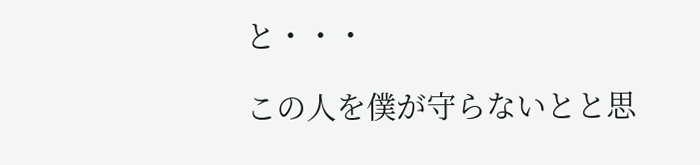と・・・

この人を僕が守らないとと思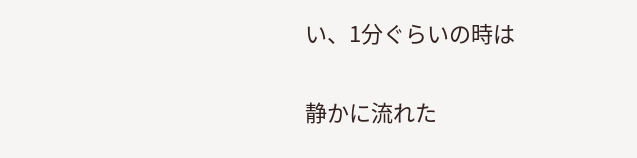い、1分ぐらいの時は

静かに流れた